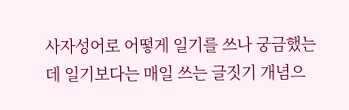사자성어로 어떻게 일기를 쓰나 궁금했는데 일기보다는 매일 쓰는 글짓기 개념으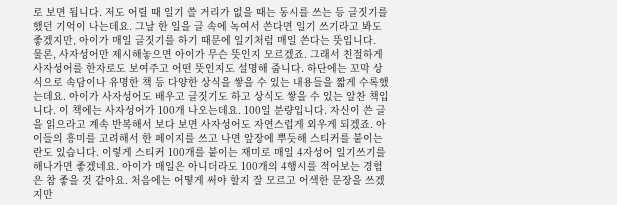로 보면 됩니다. 저도 어릴 때 일기 쓸 거리가 없을 때는 동시를 쓰는 등 글짓기를 했던 기억이 나는데요. 그날 한 일을 글 속에 녹여서 쓴다면 일기 쓰기라고 봐도 좋겠지만, 아이가 매일 글짓기를 하기 때문에 일기처럼 매일 쓴다는 뜻입니다.
물론, 사자성어만 제시해놓으면 아이가 무슨 뜻인지 모르겠죠. 그래서 친절하게 사자성어를 한자로도 보여주고 어떤 뜻인지도 설명해 줍니다. 하단에는 꼬막 상식으로 속담이나 유명한 책 등 다양한 상식을 쌓을 수 있는 내용들을 짧게 수록했는데요. 아이가 사자성어도 배우고 글짓기도 하고 상식도 쌓을 수 있는 알찬 책입니다. 이 책에는 사자성어가 100개 나오는데요. 100일 분량입니다. 자신이 쓴 글을 읽으라고 계속 반복해서 보다 보면 사자성어도 자연스럽게 외우게 되겠죠. 아이들의 흥미를 고려해서 한 페이지를 쓰고 나면 앞장에 뿌듯해 스티커를 붙이는 란도 있습니다. 이렇게 스티커 100개를 붙이는 재미로 매일 4자성어 일기쓰기를 해나가면 좋겠네요. 아이가 매일은 아니더라도 100개의 4행시를 적어보는 경험은 참 좋을 것 같아요. 처음에는 어떻게 써야 할지 잘 모르고 어색한 문장을 쓰겠지만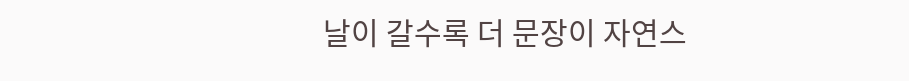날이 갈수록 더 문장이 자연스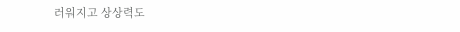러워지고 상상력도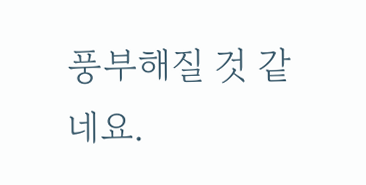풍부해질 것 같네요.